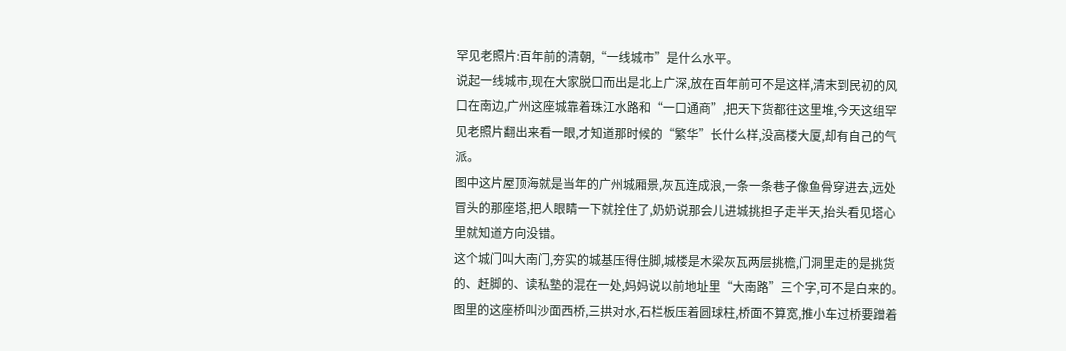罕见老照片:百年前的清朝,“一线城市”是什么水平。
说起一线城市,现在大家脱口而出是北上广深,放在百年前可不是这样,清末到民初的风口在南边,广州这座城靠着珠江水路和“一口通商”,把天下货都往这里堆,今天这组罕见老照片翻出来看一眼,才知道那时候的“繁华”长什么样,没高楼大厦,却有自己的气派。
图中这片屋顶海就是当年的广州城厢景,灰瓦连成浪,一条一条巷子像鱼骨穿进去,远处冒头的那座塔,把人眼睛一下就拴住了,奶奶说那会儿进城挑担子走半天,抬头看见塔心里就知道方向没错。
这个城门叫大南门,夯实的城基压得住脚,城楼是木梁灰瓦两层挑檐,门洞里走的是挑货的、赶脚的、读私塾的混在一处,妈妈说以前地址里“大南路”三个字,可不是白来的。
图里的这座桥叫沙面西桥,三拱对水,石栏板压着圆球柱,桥面不算宽,推小车过桥要蹭着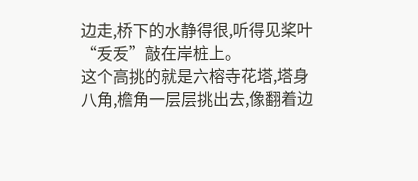边走,桥下的水静得很,听得见桨叶“叐叐”敲在岸桩上。
这个高挑的就是六榕寺花塔,塔身八角,檐角一层层挑出去,像翻着边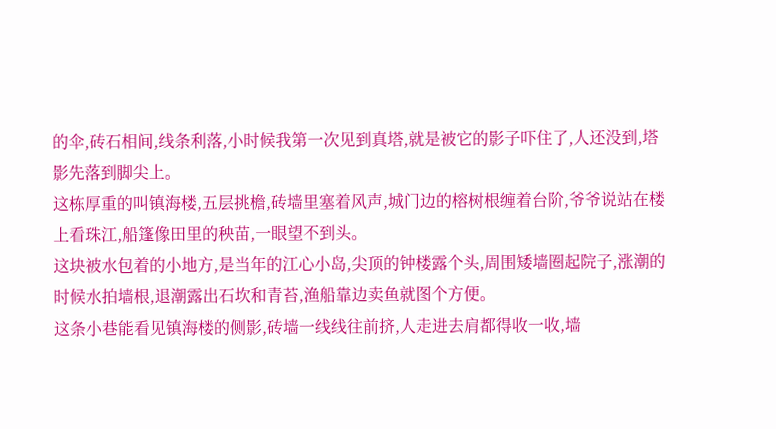的伞,砖石相间,线条利落,小时候我第一次见到真塔,就是被它的影子吓住了,人还没到,塔影先落到脚尖上。
这栋厚重的叫镇海楼,五层挑檐,砖墙里塞着风声,城门边的榕树根缠着台阶,爷爷说站在楼上看珠江,船篷像田里的秧苗,一眼望不到头。
这块被水包着的小地方,是当年的江心小岛,尖顶的钟楼露个头,周围矮墙圈起院子,涨潮的时候水拍墙根,退潮露出石坎和青苔,渔船靠边卖鱼就图个方便。
这条小巷能看见镇海楼的侧影,砖墙一线线往前挤,人走进去肩都得收一收,墙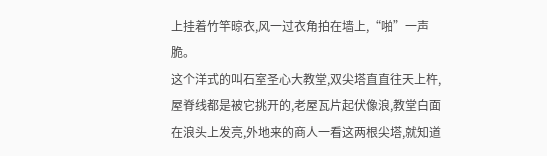上挂着竹竿晾衣,风一过衣角拍在墙上,“啪”一声脆。
这个洋式的叫石室圣心大教堂,双尖塔直直往天上杵,屋脊线都是被它挑开的,老屋瓦片起伏像浪,教堂白面在浪头上发亮,外地来的商人一看这两根尖塔,就知道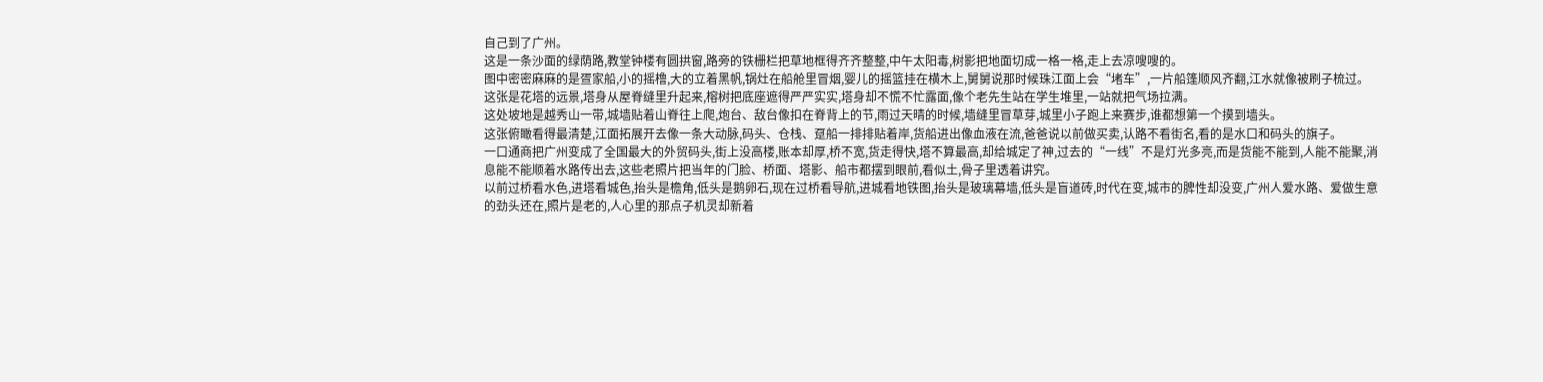自己到了广州。
这是一条沙面的绿荫路,教堂钟楼有圆拱窗,路旁的铁栅栏把草地框得齐齐整整,中午太阳毒,树影把地面切成一格一格,走上去凉嗖嗖的。
图中密密麻麻的是疍家船,小的摇橹,大的立着黑帆,锅灶在船舱里冒烟,婴儿的摇篮挂在横木上,舅舅说那时候珠江面上会“堵车”,一片船篷顺风齐翻,江水就像被刷子梳过。
这张是花塔的远景,塔身从屋脊缝里升起来,榕树把底座遮得严严实实,塔身却不慌不忙露面,像个老先生站在学生堆里,一站就把气场拉满。
这处坡地是越秀山一带,城墙贴着山脊往上爬,炮台、敌台像扣在脊背上的节,雨过天晴的时候,墙缝里冒草芽,城里小子跑上来赛步,谁都想第一个摸到墙头。
这张俯瞰看得最清楚,江面拓展开去像一条大动脉,码头、仓栈、趸船一排排贴着岸,货船进出像血液在流,爸爸说以前做买卖,认路不看街名,看的是水口和码头的旗子。
一口通商把广州变成了全国最大的外贸码头,街上没高楼,账本却厚,桥不宽,货走得快,塔不算最高,却给城定了神,过去的“一线”不是灯光多亮,而是货能不能到,人能不能聚,消息能不能顺着水路传出去,这些老照片把当年的门脸、桥面、塔影、船市都摆到眼前,看似土,骨子里透着讲究。
以前过桥看水色,进塔看城色,抬头是檐角,低头是鹅卵石,现在过桥看导航,进城看地铁图,抬头是玻璃幕墙,低头是盲道砖,时代在变,城市的脾性却没变,广州人爱水路、爱做生意的劲头还在,照片是老的,人心里的那点子机灵却新着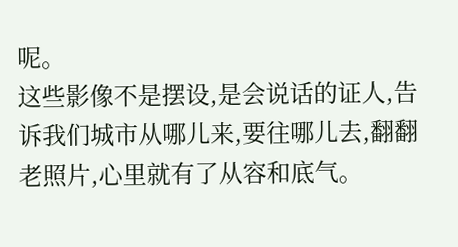呢。
这些影像不是摆设,是会说话的证人,告诉我们城市从哪儿来,要往哪儿去,翻翻老照片,心里就有了从容和底气。